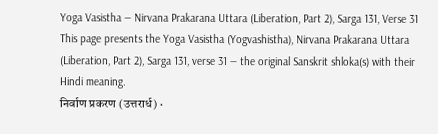Yoga Vasistha — Nirvana Prakarana Uttara (Liberation, Part 2), Sarga 131, Verse 31
This page presents the Yoga Vasistha (Yogvashistha), Nirvana Prakarana Uttara (Liberation, Part 2), Sarga 131, verse 31 — the original Sanskrit shloka(s) with their Hindi meaning.
निर्वाण प्रकरण (उत्तरार्ध) ·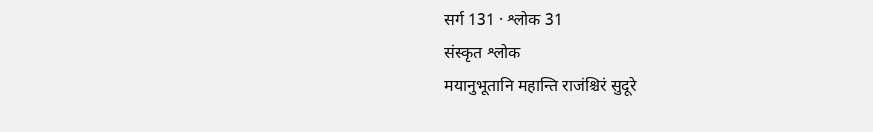सर्ग 131 · श्लोक 31
संस्कृत श्लोक
मयानुभूतानि महान्ति राजंश्चिरं सुदूरे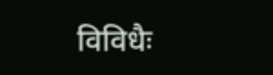विविधैः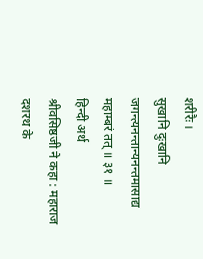शरीरैः ।
सुखानि दुःखानि जगन्त्यनन्तान्यनन्तमासाद्य महाम्बरं तत् ॥ ३१ ॥
हिन्दी अर्थ
श्रीवसिष्ठजी ने कहा : महाराज दशरथ के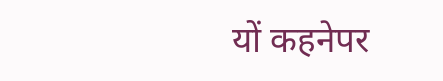यों कहनेपर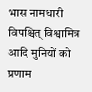भास नामधारी विपश्चित् विश्वामित्र आदि मुनियों को प्रणाम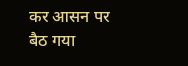कर आसन पर बैठ गया